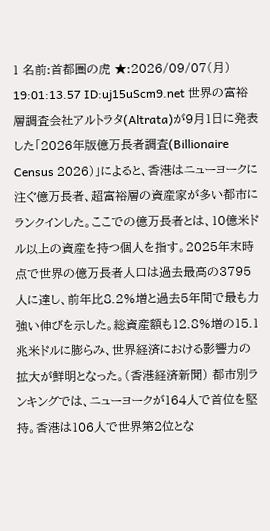1 名前:首都圏の虎 ★:2026/09/07(月) 19:01:13.57 ID:uj15uScm9.net 世界の富裕層調査会社アルトラタ(Altrata)が9月1日に発表した「2026年版億万長者調査(Billionaire Census 2026)」によると、香港はニューヨークに注ぐ億万長者、超富裕層の資産家が多い都市にランクインした。ここでの億万長者とは、10億米ドル以上の資産を持つ個人を指す。2025年末時点で世界の億万長者人口は過去最高の3795人に達し、前年比8.2%増と過去5年間で最も力強い伸びを示した。総資産額も12.8%増の15.1兆米ドルに膨らみ、世界経済における影響力の拡大が鮮明となった。(香港経済新聞) 都市別ランキングでは、ニューヨークが164人で首位を堅持。香港は106人で世界第2位とな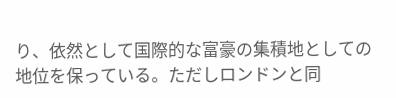り、依然として国際的な富豪の集積地としての地位を保っている。ただしロンドンと同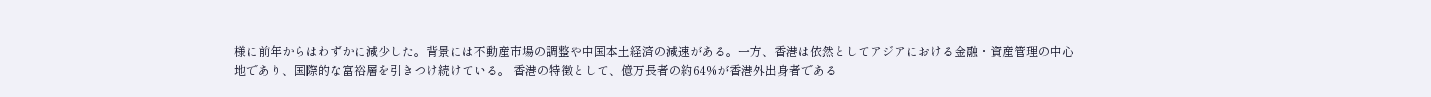様に前年からはわずかに減少した。背景には不動産市場の調整や中国本土経済の減速がある。一方、香港は依然としてアジアにおける金融・資産管理の中心地であり、国際的な富裕層を引きつけ続けている。 香港の特徴として、億万長者の約64%が香港外出身者である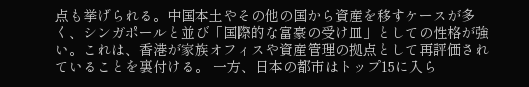点も挙げられる。中国本土やその他の国から資産を移すケースが多く、シンガポールと並び「国際的な富豪の受け皿」としての性格が強い。これは、香港が家族オフィスや資産管理の拠点として再評価されていることを裏付ける。 一方、日本の都市はトップ15に入ら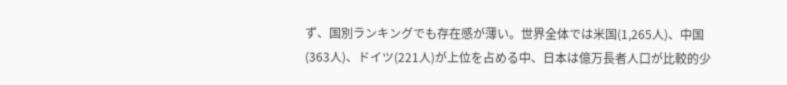ず、国別ランキングでも存在感が薄い。世界全体では米国(1,265人)、中国(363人)、ドイツ(221人)が上位を占める中、日本は億万長者人口が比較的少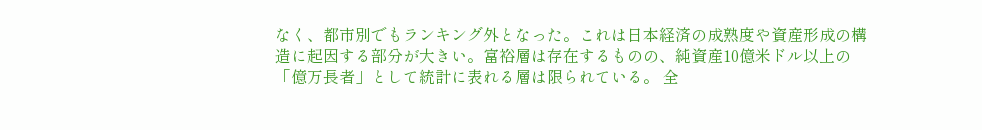なく、都市別でもランキング外となった。これは日本経済の成熟度や資産形成の構造に起因する部分が大きい。富裕層は存在するものの、純資産10億米ドル以上の「億万長者」として統計に表れる層は限られている。 全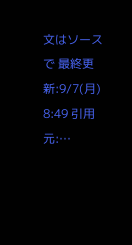文はソースで 最終更新:9/7(月) 8:49 引用元:…